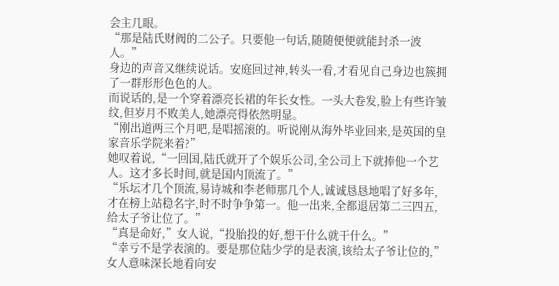会主几眼。
“那是陆氏财阀的二公子。只要他一句话,随随便便就能封杀一波人。”
身边的声音又继续说话。安庭回过神,转头一看,才看见自己身边也簇拥了一群形形色色的人。
而说话的,是一个穿着漂亮长裙的年长女性。一头大卷发,脸上有些许皱纹,但岁月不败美人,她漂亮得依然明显。
“刚出道两三个月吧,是唱摇滚的。听说刚从海外毕业回来,是英国的皇家音乐学院来着?”
她叹着说,“一回国,陆氏就开了个娱乐公司,全公司上下就捧他一个艺人。这才多长时间,就是国内顶流了。”
“乐坛才几个顶流,易诗城和李老师那几个人,诚诚恳恳地唱了好多年,才在榜上站稳名字,时不时争争第一。他一出来,全都退居第二三四五,给太子爷让位了。”
“真是命好,”女人说,“投胎投的好,想干什么就干什么。”
“幸亏不是学表演的。要是那位陆少学的是表演,该给太子爷让位的,”女人意味深长地看向安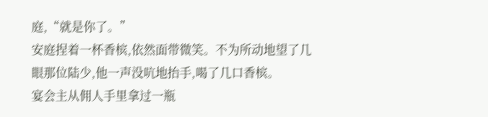庭,“就是你了。”
安庭捏着一杯香槟,依然面带微笑。不为所动地望了几眼那位陆少,他一声没吭地抬手,喝了几口香槟。
宴会主从佣人手里拿过一瓶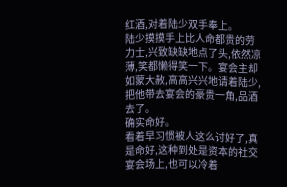红酒,对着陆少双手奉上。
陆少摸摸手上比人命都贵的劳力士,兴致缺缺地点了头,依然凉薄,笑都懒得笑一下。宴会主却如蒙大赦,高高兴兴地请着陆少,把他带去宴会的豪贵一角,品酒去了。
确实命好。
看着早习惯被人这么讨好了,真是命好,这种到处是资本的社交宴会场上,也可以冷着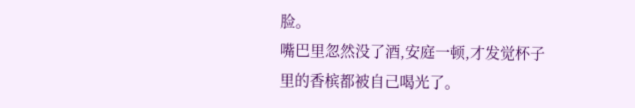脸。
嘴巴里忽然没了酒,安庭一顿,才发觉杯子里的香槟都被自己喝光了。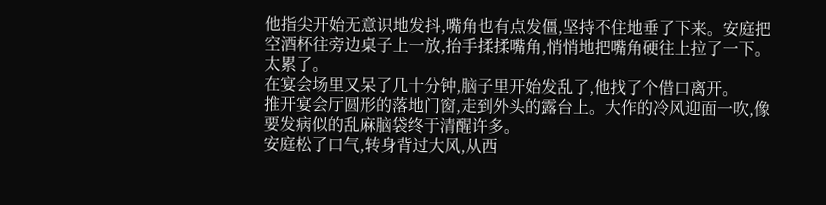他指尖开始无意识地发抖,嘴角也有点发僵,坚持不住地垂了下来。安庭把空酒杯往旁边桌子上一放,抬手揉揉嘴角,悄悄地把嘴角硬往上拉了一下。
太累了。
在宴会场里又呆了几十分钟,脑子里开始发乱了,他找了个借口离开。
推开宴会厅圆形的落地门窗,走到外头的露台上。大作的冷风迎面一吹,像要发病似的乱麻脑袋终于清醒许多。
安庭松了口气,转身背过大风,从西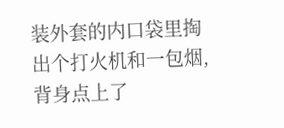装外套的内口袋里掏出个打火机和一包烟,背身点上了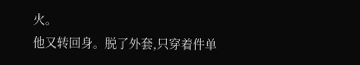火。
他又转回身。脱了外套,只穿着件单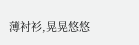薄衬衫,晃晃悠悠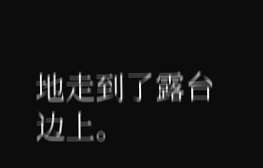地走到了露台边上。